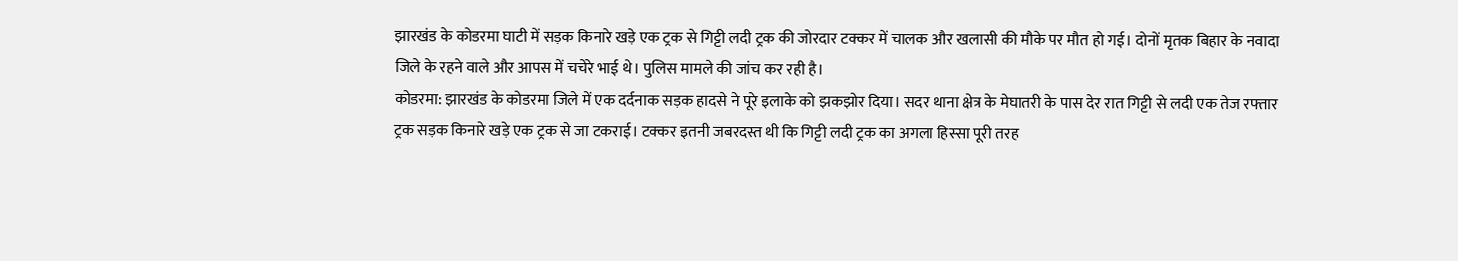झारखंड के कोडरमा घाटी में सड़क किनारे खड़े एक ट्रक से गिट्टी लदी ट्रक की जोरदार टक्कर में चालक और खलासी की मौके पर मौत हो गई। दोनों मृतक बिहार के नवादा जिले के रहने वाले और आपस में चचेरे भाई थे। पुलिस मामले की जांच कर रही है।
कोडरमा: झारखंड के कोडरमा जिले में एक दर्दनाक सड़क हादसे ने पूरे इलाके को झकझोर दिया। सदर थाना क्षेत्र के मेघातरी के पास देर रात गिट्टी से लदी एक तेज रफ्तार ट्रक सड़क किनारे खड़े एक ट्रक से जा टकराई। टक्कर इतनी जबरदस्त थी कि गिट्टी लदी ट्रक का अगला हिस्सा पूरी तरह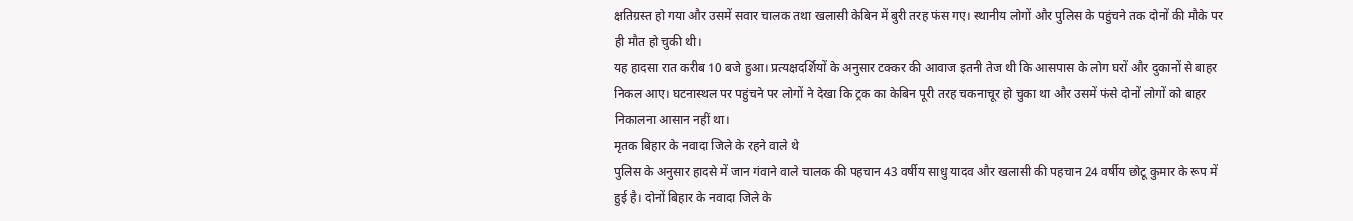क्षतिग्रस्त हो गया और उसमें सवार चालक तथा खलासी केबिन में बुरी तरह फंस गए। स्थानीय लोगों और पुलिस के पहुंचने तक दोनों की मौके पर ही मौत हो चुकी थी।
यह हादसा रात करीब 10 बजे हुआ। प्रत्यक्षदर्शियों के अनुसार टक्कर की आवाज इतनी तेज थी कि आसपास के लोग घरों और दुकानों से बाहर निकल आए। घटनास्थल पर पहुंचने पर लोगों ने देखा कि ट्रक का केबिन पूरी तरह चकनाचूर हो चुका था और उसमें फंसे दोनों लोगों को बाहर निकालना आसान नहीं था।
मृतक बिहार के नवादा जिले के रहने वाले थे
पुलिस के अनुसार हादसे में जान गंवाने वाले चालक की पहचान 43 वर्षीय साधु यादव और खलासी की पहचान 24 वर्षीय छोटू कुमार के रूप में हुई है। दोनों बिहार के नवादा जिले के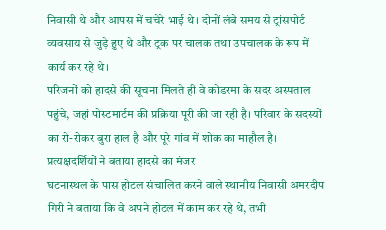निवासी थे और आपस में चचेरे भाई थे। दोनों लंबे समय से ट्रांसपोर्ट व्यवसाय से जुड़े हुए थे और ट्रक पर चालक तथा उपचालक के रूप में कार्य कर रहे थे।
परिजनों को हादसे की सूचना मिलते ही वे कोडरमा के सदर अस्पताल पहुंचे, जहां पोस्टमार्टम की प्रक्रिया पूरी की जा रही है। परिवार के सदस्यों का रो-रोकर बुरा हाल है और पूरे गांव में शोक का माहौल है।
प्रत्यक्षदर्शियों ने बताया हादसे का मंजर
घटनास्थल के पास होटल संचालित करने वाले स्थानीय निवासी अमरदीप गिरी ने बताया कि वे अपने होटल में काम कर रहे थे, तभी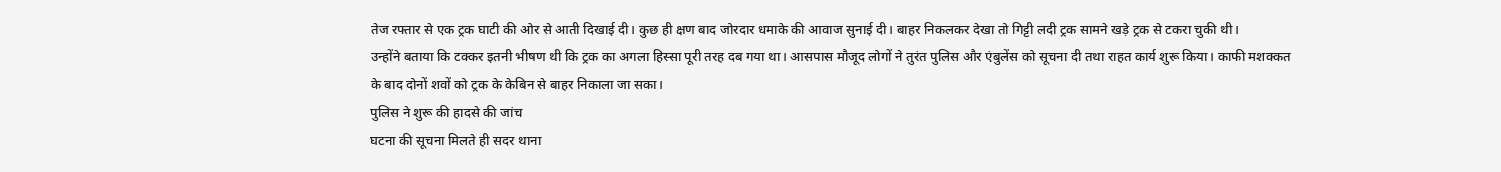तेज रफ्तार से एक ट्रक घाटी की ओर से आती दिखाई दी। कुछ ही क्षण बाद जोरदार धमाके की आवाज सुनाई दी। बाहर निकलकर देखा तो गिट्टी लदी ट्रक सामने खड़े ट्रक से टकरा चुकी थी।
उन्होंने बताया कि टक्कर इतनी भीषण थी कि ट्रक का अगला हिस्सा पूरी तरह दब गया था। आसपास मौजूद लोगों ने तुरंत पुलिस और एंबुलेंस को सूचना दी तथा राहत कार्य शुरू किया। काफी मशक्कत के बाद दोनों शवों को ट्रक के केबिन से बाहर निकाला जा सका।
पुलिस ने शुरू की हादसे की जांच
घटना की सूचना मिलते ही सदर थाना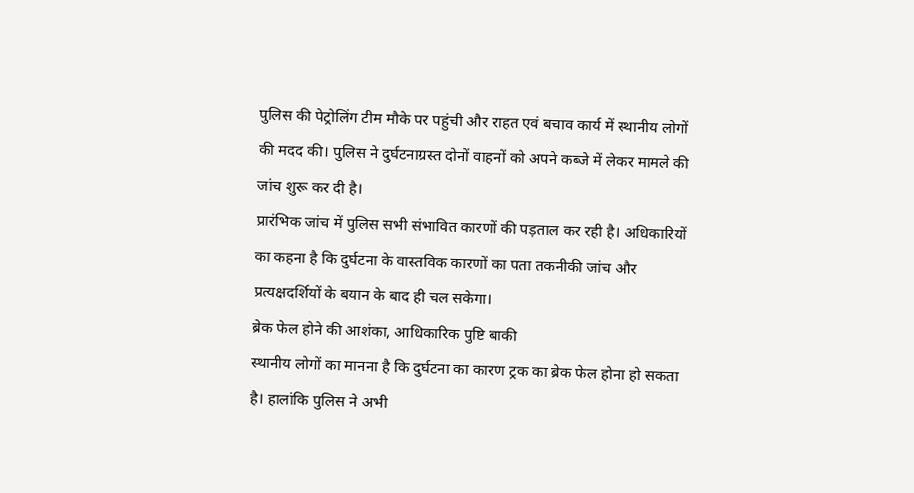पुलिस की पेट्रोलिंग टीम मौके पर पहुंची और राहत एवं बचाव कार्य में स्थानीय लोगों की मदद की। पुलिस ने दुर्घटनाग्रस्त दोनों वाहनों को अपने कब्जे में लेकर मामले की जांच शुरू कर दी है।
प्रारंभिक जांच में पुलिस सभी संभावित कारणों की पड़ताल कर रही है। अधिकारियों का कहना है कि दुर्घटना के वास्तविक कारणों का पता तकनीकी जांच और प्रत्यक्षदर्शियों के बयान के बाद ही चल सकेगा।
ब्रेक फेल होने की आशंका, आधिकारिक पुष्टि बाकी
स्थानीय लोगों का मानना है कि दुर्घटना का कारण ट्रक का ब्रेक फेल होना हो सकता है। हालांकि पुलिस ने अभी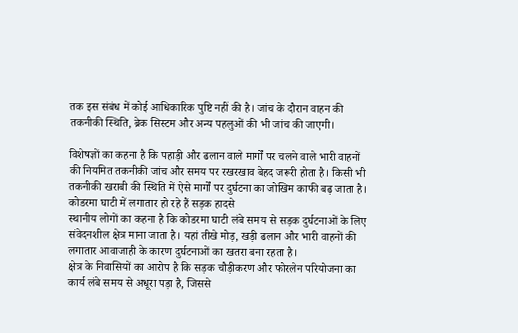तक इस संबंध में कोई आधिकारिक पुष्टि नहीं की है। जांच के दौरान वाहन की तकनीकी स्थिति, ब्रेक सिस्टम और अन्य पहलुओं की भी जांच की जाएगी।

विशेषज्ञों का कहना है कि पहाड़ी और ढलान वाले मार्गों पर चलने वाले भारी वाहनों की नियमित तकनीकी जांच और समय पर रखरखाव बेहद जरूरी होता है। किसी भी तकनीकी खराबी की स्थिति में ऐसे मार्गों पर दुर्घटना का जोखिम काफी बढ़ जाता है।
कोडरमा घाटी में लगातार हो रहे हैं सड़क हादसे
स्थानीय लोगों का कहना है कि कोडरमा घाटी लंबे समय से सड़क दुर्घटनाओं के लिए संवेदनशील क्षेत्र माना जाता है। यहां तीखे मोड़, खड़ी ढलान और भारी वाहनों की लगातार आवाजाही के कारण दुर्घटनाओं का खतरा बना रहता है।
क्षेत्र के निवासियों का आरोप है कि सड़क चौड़ीकरण और फोरलेन परियोजना का कार्य लंबे समय से अधूरा पड़ा है, जिससे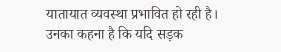यातायात व्यवस्था प्रभावित हो रही है। उनका कहना है कि यदि सड़क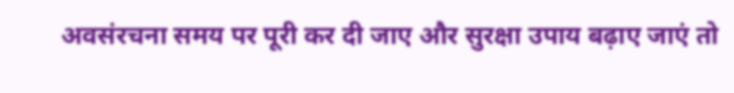अवसंरचना समय पर पूरी कर दी जाए और सुरक्षा उपाय बढ़ाए जाएं तो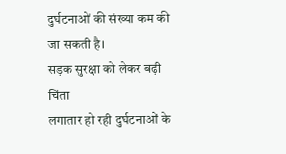दुर्घटनाओं की संख्या कम की जा सकती है।
सड़क सुरक्षा को लेकर बढ़ी चिंता
लगातार हो रही दुर्घटनाओं के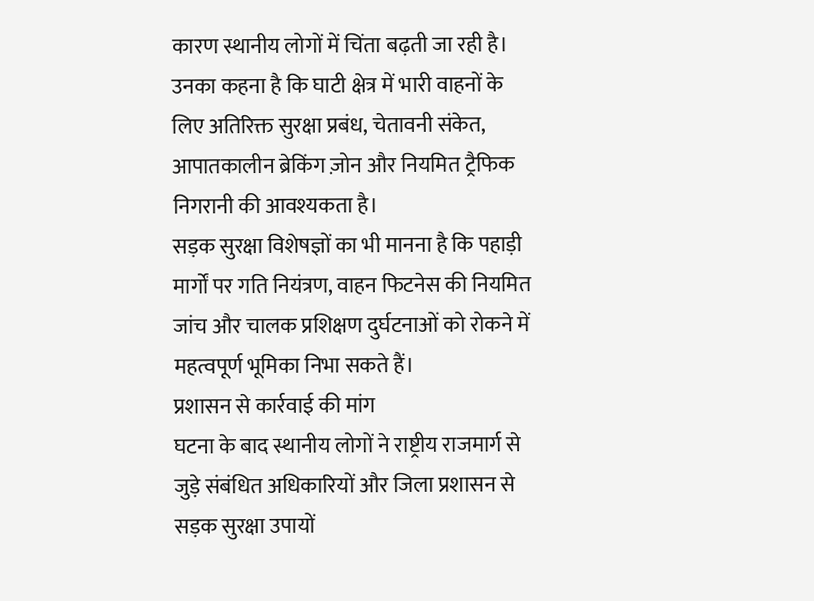कारण स्थानीय लोगों में चिंता बढ़ती जा रही है। उनका कहना है कि घाटी क्षेत्र में भारी वाहनों के लिए अतिरिक्त सुरक्षा प्रबंध, चेतावनी संकेत, आपातकालीन ब्रेकिंग ज़ोन और नियमित ट्रैफिक निगरानी की आवश्यकता है।
सड़क सुरक्षा विशेषज्ञों का भी मानना है कि पहाड़ी मार्गों पर गति नियंत्रण, वाहन फिटनेस की नियमित जांच और चालक प्रशिक्षण दुर्घटनाओं को रोकने में महत्वपूर्ण भूमिका निभा सकते हैं।
प्रशासन से कार्रवाई की मांग
घटना के बाद स्थानीय लोगों ने राष्ट्रीय राजमार्ग से जुड़े संबंधित अधिकारियों और जिला प्रशासन से सड़क सुरक्षा उपायों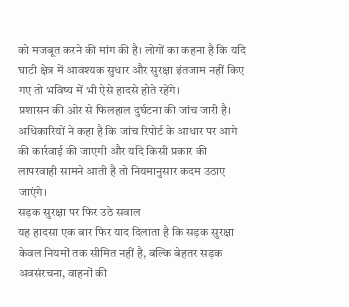को मजबूत करने की मांग की है। लोगों का कहना है कि यदि घाटी क्षेत्र में आवश्यक सुधार और सुरक्षा इंतजाम नहीं किए गए तो भविष्य में भी ऐसे हादसे होते रहेंगे।
प्रशासन की ओर से फिलहाल दुर्घटना की जांच जारी है। अधिकारियों ने कहा है कि जांच रिपोर्ट के आधार पर आगे की कार्रवाई की जाएगी और यदि किसी प्रकार की लापरवाही सामने आती है तो नियमानुसार कदम उठाए जाएंगे।
सड़क सुरक्षा पर फिर उठे सवाल
यह हादसा एक बार फिर याद दिलाता है कि सड़क सुरक्षा केवल नियमों तक सीमित नहीं है, बल्कि बेहतर सड़क अवसंरचना, वाहनों की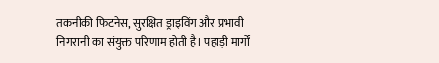तकनीकी फिटनेस, सुरक्षित ड्राइविंग और प्रभावी निगरानी का संयुक्त परिणाम होती है। पहाड़ी मार्गों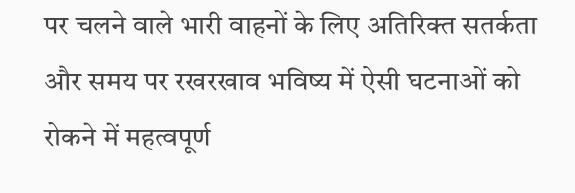पर चलने वाले भारी वाहनों के लिए अतिरिक्त सतर्कता और समय पर रखरखाव भविष्य में ऐसी घटनाओं को रोकने में महत्वपूर्ण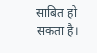साबित हो सकता है।